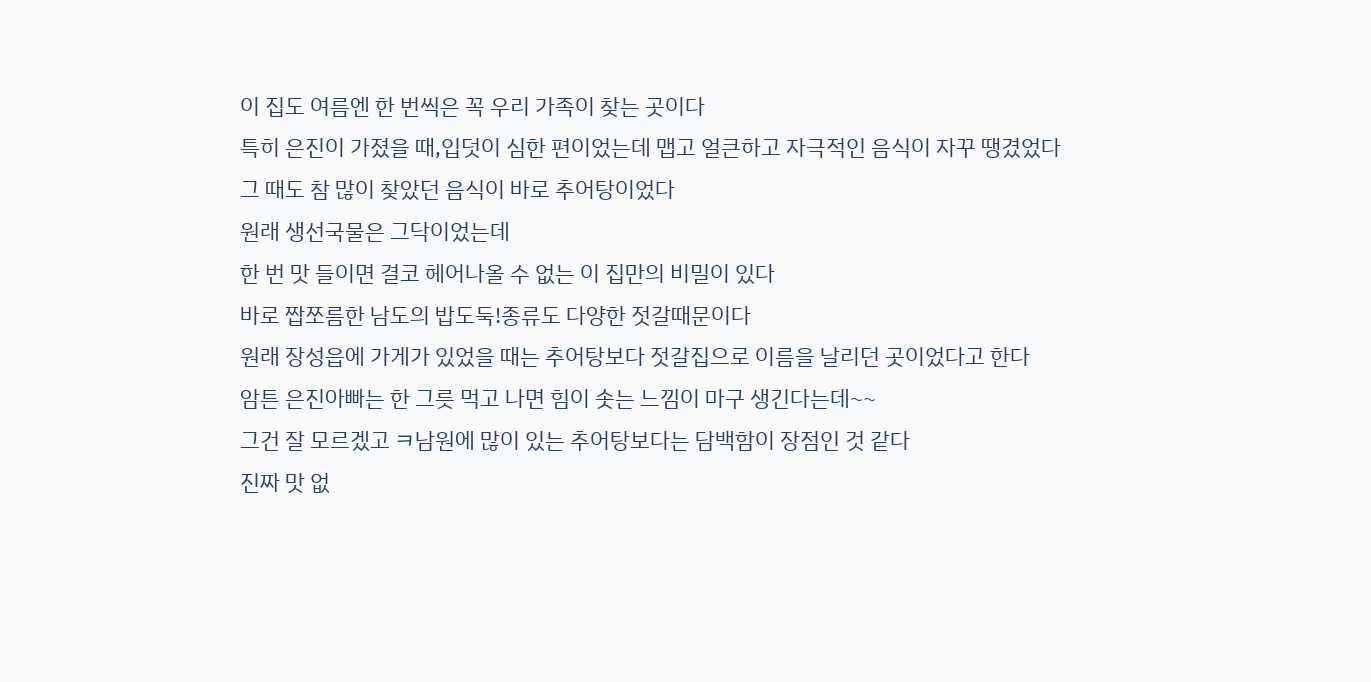이 집도 여름엔 한 번씩은 꼭 우리 가족이 찾는 곳이다
특히 은진이 가졌을 때,입덧이 심한 편이었는데 맵고 얼큰하고 자극적인 음식이 자꾸 땡겼었다
그 때도 참 많이 찾았던 음식이 바로 추어탕이었다
원래 생선국물은 그닥이었는데
한 번 맛 들이면 결코 헤어나올 수 없는 이 집만의 비밀이 있다
바로 짭쪼름한 남도의 밥도둑!종류도 다양한 젓갈때문이다
원래 장성읍에 가게가 있었을 때는 추어탕보다 젓갈집으로 이름을 날리던 곳이었다고 한다
암튼 은진아빠는 한 그릇 먹고 나면 힘이 솟는 느낌이 마구 생긴다는데~~
그건 잘 모르겠고 ㅋ남원에 많이 있는 추어탕보다는 담백함이 장점인 것 같다
진짜 맛 없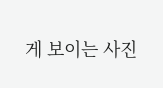게 보이는 사진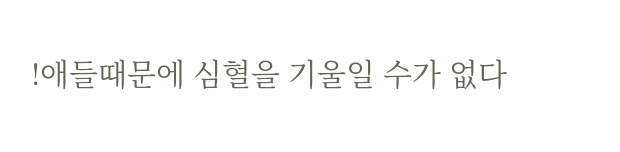!애들때문에 심혈을 기울일 수가 없다